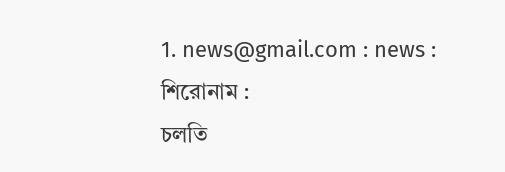1. news@gmail.com : news :
শিরোনাম :
চলতি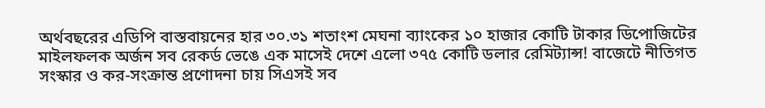অর্থবছরের এডিপি বাস্তবায়নের হার ৩০.৩১ শতাংশ মেঘনা ব্যাংকের ১০ হাজার কোটি টাকার ডিপোজিটের মাইলফলক অর্জন সব রেকর্ড ভেঙে এক মাসেই দেশে এলো ৩৭৫ কোটি ডলার রেমিট্যান্স! বাজেটে নীতিগত সংস্কার ও কর-সংক্রান্ত প্রণোদনা চায় সিএসই সব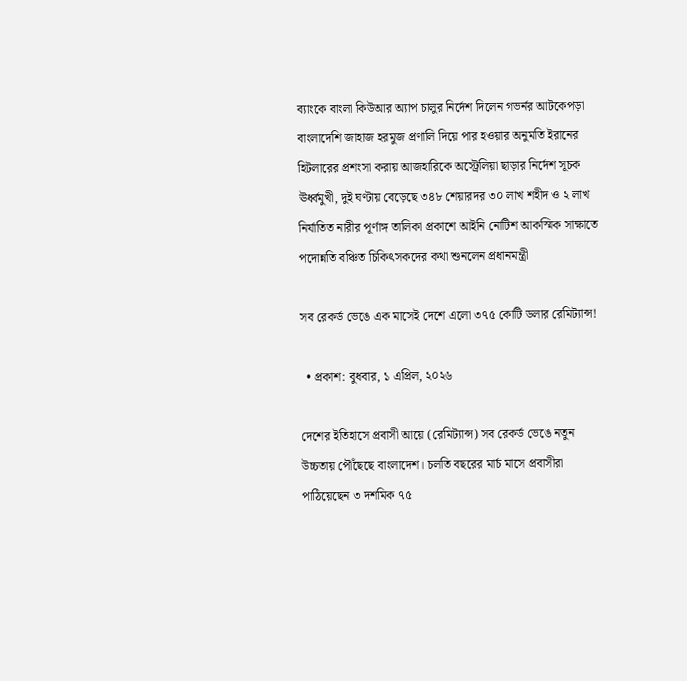ব্যাংকে বাংলা কিউআর অ্যাপ চালুর নির্দেশ দিলেন গভর্নর আটকেপড়া বাংলাদেশি জাহাজ হরমুজ প্রণালি দিয়ে পার হওয়ার অনুম‌তি ইরানের হিটলারের প্রশংসা করায় আজহারিকে অস্ট্রেলিয়া ছাড়ার নির্দেশ সূচক ঊর্ধ্বমুখী, দুই ঘণ্টায় বেড়েছে ৩৪৮ শেয়ারদর ৩০ লাখ শহীদ ও ২ লাখ নির্যাতিত নারীর পূর্ণাঙ্গ তালিকা প্রকাশে আইনি নোটিশ আকস্মিক সাক্ষাতে পদোন্নতি বঞ্চিত চিকিৎসকদের কথা শুনলেন প্রধানমন্ত্রী

সব রেকর্ড ভেঙে এক মাসেই দেশে এলো ৩৭৫ কোটি ডলার রেমিট্যান্স!

  • প্রকাশ: বুধবার, ১ এপ্রিল, ২০২৬

দেশের ইতিহাসে প্রবাসী আয়ে (রেমিট্যান্স) সব রেকর্ড ভেঙে নতুন উচ্চতায় পৌঁছেছে বাংলাদেশ। চলতি বছরের মার্চ মাসে প্রবাসীরা পাঠিয়েছেন ৩ দশমিক ৭৫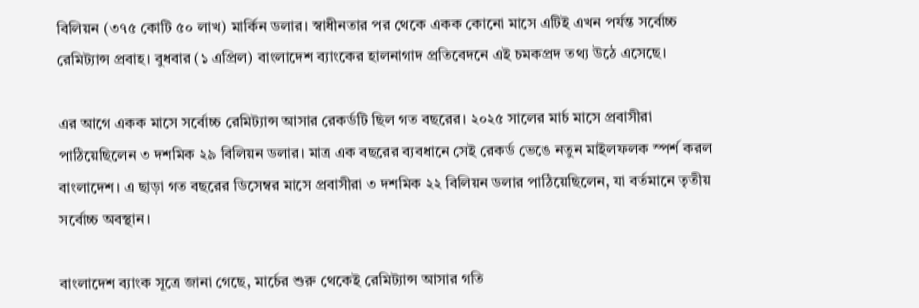বিলিয়ন (৩৭৫ কোটি ৫০ লাখ) মার্কিন ডলার। স্বাধীনতার পর থেকে একক কোনো মাসে এটিই এখন পর্যন্ত সর্বোচ্চ রেমিট্যান্স প্রবাহ। বুধবার (১ এপ্রিল) বাংলাদেশ ব্যাংকের হালনাগাদ প্রতিবেদনে এই চমকপ্রদ তথ্য উঠে এসেছে।

এর আগে একক মাসে সর্বোচ্চ রেমিট্যান্স আসার রেকর্ডটি ছিল গত বছরের। ২০২৫ সালের মার্চ মাসে প্রবাসীরা পাঠিয়েছিলেন ৩ দশমিক ২৯ বিলিয়ন ডলার। মাত্র এক বছরের ব্যবধানে সেই রেকর্ড ভেঙে নতুন মাইলফলক স্পর্শ করল বাংলাদেশ। এ ছাড়া গত বছরের ডিসেম্বর মাসে প্রবাসীরা ৩ দশমিক ২২ বিলিয়ন ডলার পাঠিয়েছিলেন, যা বর্তমানে তৃতীয় সর্বোচ্চ অবস্থান।

বাংলাদেশ ব্যাংক সূত্রে জানা গেছে, মার্চের শুরু থেকেই রেমিট্যান্স আসার গতি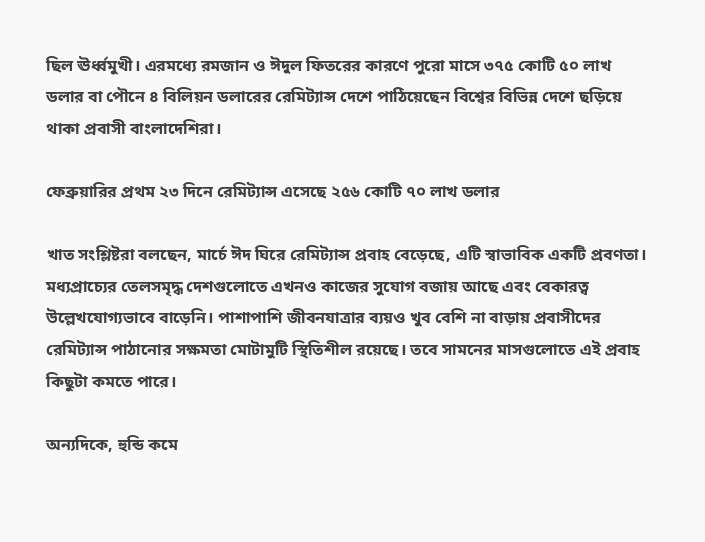ছিল ঊর্ধ্বমুখী। এরমধ্যে রমজান ও ঈদুল ফিতরের কারণে পুরো মাসে ৩৭৫ কোটি ৫০ লাখ ডলার বা পৌনে ৪ বিলিয়ন ডলারের রেমিট্যান্স দেশে পাঠিয়েছেন বিশ্বের বিভিন্ন দেশে ছড়িয়ে থাকা প্রবাসী বাংলাদেশিরা।

ফেব্রুয়ারির প্রথম ২৩ দিনে রেমিট্যান্স এসেছে ২৫৬ কোটি ৭০ লাখ ডলার

খাত সংশ্লিষ্টরা বলছেন, মার্চে ঈদ ঘিরে রেমিট্যান্স প্রবাহ বেড়েছে, এটি স্বাভাবিক একটি প্রবণতা। মধ্যপ্রাচ্যের তেলসমৃদ্ধ দেশগুলোতে এখনও কাজের সুযোগ বজায় আছে এবং বেকারত্ব উল্লেখযোগ্যভাবে বাড়েনি। পাশাপাশি জীবনযাত্রার ব্যয়ও খুব বেশি না বাড়ায় প্রবাসীদের রেমিট্যান্স পাঠানোর সক্ষমতা মোটামুটি স্থিতিশীল রয়েছে। তবে সামনের মাসগুলোতে এই প্রবাহ কিছুটা কমতে পারে।

অন্যদিকে, হুন্ডি কমে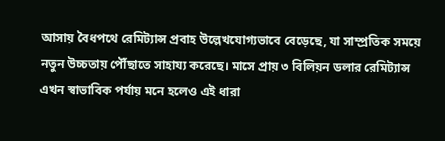আসায় বৈধপথে রেমিট্যান্স প্রবাহ উল্লেখযোগ্যভাবে বেড়েছে, যা সাম্প্রতিক সময়ে নতুন উচ্চতায় পৌঁছাতে সাহায্য করেছে। মাসে প্রায় ৩ বিলিয়ন ডলার রেমিট্যান্স এখন স্বাভাবিক পর্যায় মনে হলেও এই ধারা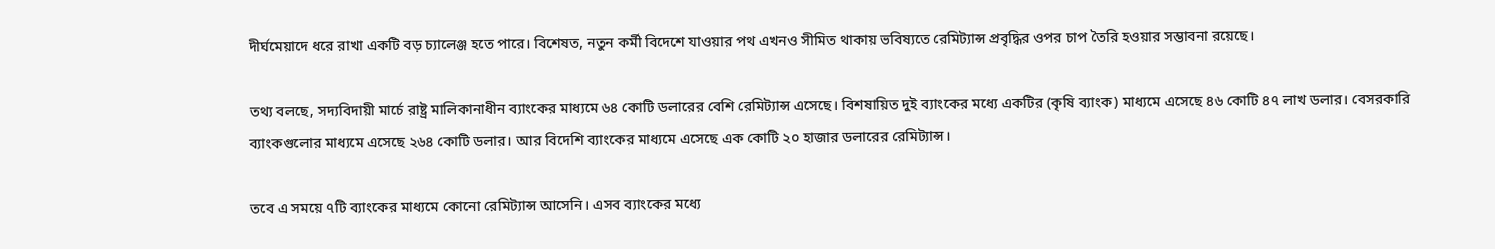দীর্ঘমেয়াদে ধরে রাখা একটি বড় চ্যালেঞ্জ হতে পারে। বিশেষত, নতুন কর্মী বিদেশে যাওয়ার পথ এখনও সীমিত থাকায় ভবিষ্যতে রেমিট্যান্স প্রবৃদ্ধির ওপর চাপ তৈরি হওয়ার সম্ভাবনা রয়েছে।

তথ্য বলছে, সদ্যবিদায়ী মার্চে রাষ্ট্র মালিকানাধীন ব্যাংকের মাধ্যমে ৬৪ কোটি ডলারের বেশি রেমিট্যান্স এসেছে। বিশষায়িত দুই ব্যাংকের মধ্যে একটির (কৃষি ব্যাংক) মাধ্যমে এসেছে ৪৬ কোটি ৪৭ লাখ ডলার। বেসরকারি ব্যাংকগুলোর মাধ্যমে এসেছে ২৬৪ কোটি ডলার। আর বিদেশি ব্যাংকের মাধ্যমে এসেছে এক কোটি ২০ হাজার ডলারের রেমিট্যান্স।

তবে এ সময়ে ৭টি ব্যাংকের মাধ্যমে কোনো রেমিট্যান্স আসেনি। এসব ব্যাংকের মধ্যে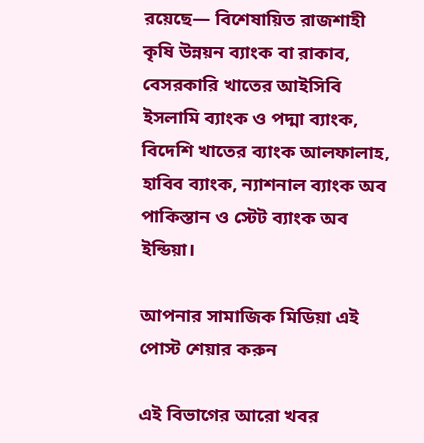রয়েছে— বিশেষায়িত রাজশাহী কৃষি উন্নয়ন ব্যাংক বা রাকাব, বেসরকারি খাতের আইসিবি ইসলামি ব্যাংক ও পদ্মা ব্যাংক, বিদেশি খাতের ব্যাংক আলফালাহ, হাবিব ব্যাংক, ন্যাশনাল ব্যাংক অব পাকিস্তান ও স্টেট ব্যাংক অব ইন্ডিয়া।

আপনার সামাজিক মিডিয়া এই পোস্ট শেয়ার করুন

এই বিভাগের আরো খবর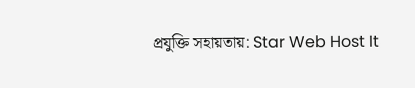প্রযুক্তি সহায়তায়: Star Web Host It